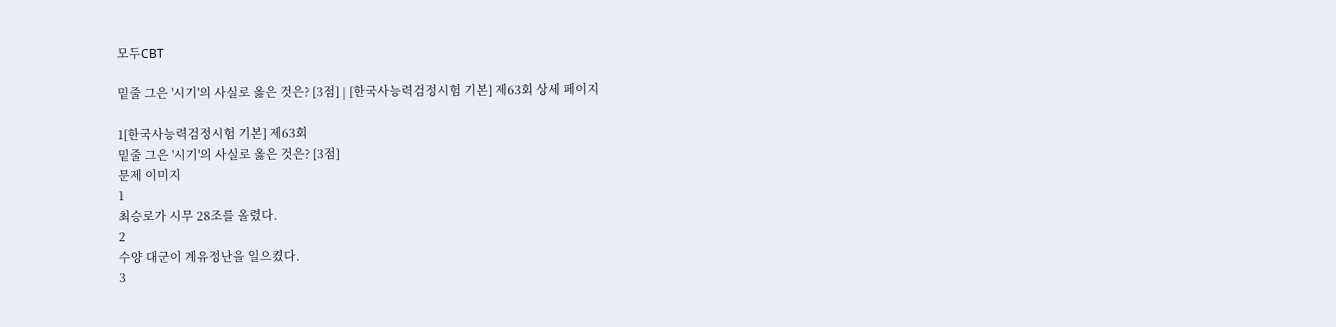모두CBT

밑줄 그은 '시기'의 사실로 옳은 것은? [3점] | [한국사능력검정시험 기본] 제63회 상세 페이지

1[한국사능력검정시험 기본] 제63회
밑줄 그은 '시기'의 사실로 옳은 것은? [3점]
문제 이미지
1
최승로가 시무 28조를 올렸다.
2
수양 대군이 계유정난을 일으켰다.
3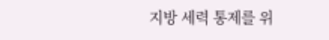지방 세력 통제를 위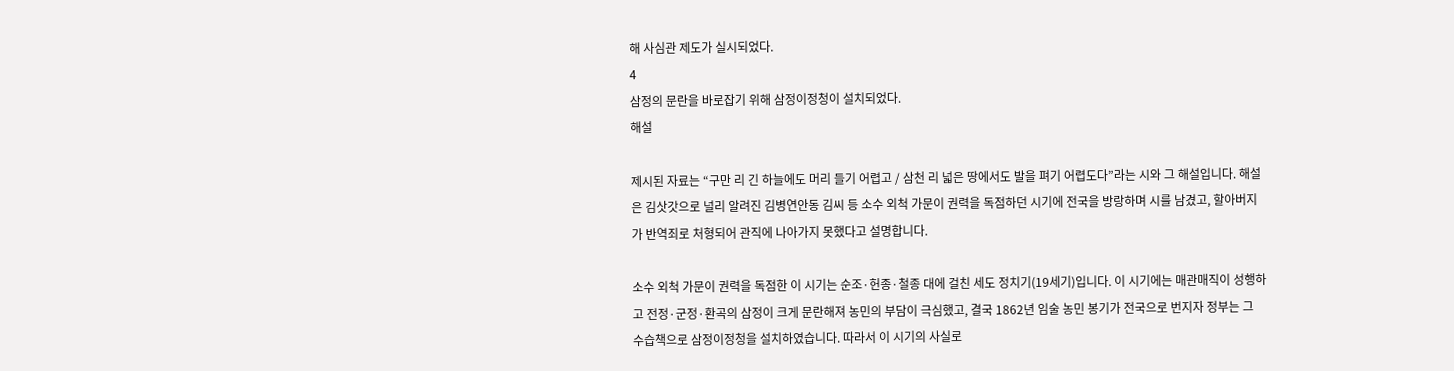해 사심관 제도가 실시되었다.
4
삼정의 문란을 바로잡기 위해 삼정이정청이 설치되었다.
해설

제시된 자료는 “구만 리 긴 하늘에도 머리 들기 어렵고 / 삼천 리 넓은 땅에서도 발을 펴기 어렵도다”라는 시와 그 해설입니다. 해설은 김삿갓으로 널리 알려진 김병연안동 김씨 등 소수 외척 가문이 권력을 독점하던 시기에 전국을 방랑하며 시를 남겼고, 할아버지가 반역죄로 처형되어 관직에 나아가지 못했다고 설명합니다.

소수 외척 가문이 권력을 독점한 이 시기는 순조·헌종·철종 대에 걸친 세도 정치기(19세기)입니다. 이 시기에는 매관매직이 성행하고 전정·군정·환곡의 삼정이 크게 문란해져 농민의 부담이 극심했고, 결국 1862년 임술 농민 봉기가 전국으로 번지자 정부는 그 수습책으로 삼정이정청을 설치하였습니다. 따라서 이 시기의 사실로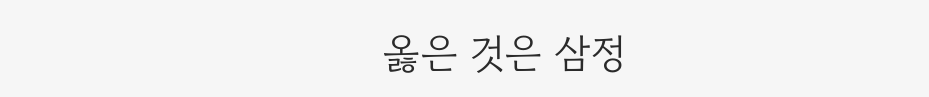옳은 것은 삼정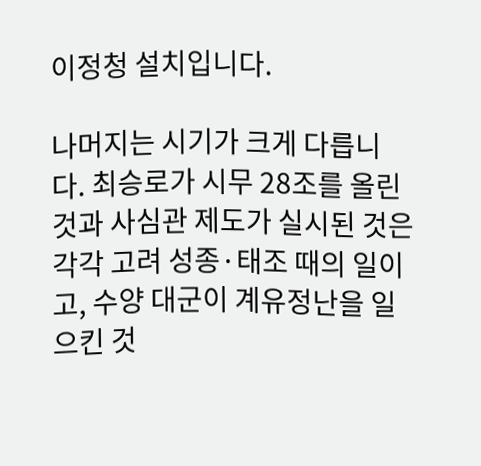이정청 설치입니다.

나머지는 시기가 크게 다릅니다. 최승로가 시무 28조를 올린 것과 사심관 제도가 실시된 것은 각각 고려 성종·태조 때의 일이고, 수양 대군이 계유정난을 일으킨 것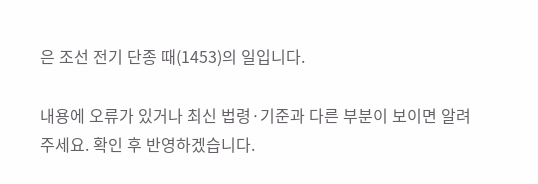은 조선 전기 단종 때(1453)의 일입니다.

내용에 오류가 있거나 최신 법령·기준과 다른 부분이 보이면 알려주세요. 확인 후 반영하겠습니다.